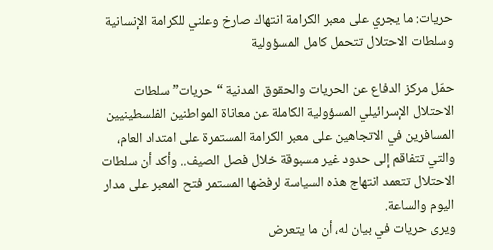حريات: ما يجري على معبر الكرامة انتهاك صارخ وعلني للكرامة الإنسانية وسلطات الاحتلال تتحمل كامل المسؤولية

حمّل مركز الدفاع عن الحريات والحقوق المدنية “حريات” سلطات الاحتلال الإسرائيلي المسؤولية الكاملة عن معاناة المواطنين الفلسطينيين المسافرين في الاتجاهين على معبر الكرامة المستمرة على امتداد العام، والتي تتفاقم إلى حدود غير مسبوقة خلال فصل الصيف.. وأكد أن سلطات الاحتلال تتعمد انتهاج هذه السياسة لرفضها المستمر فتح المعبر على مدار اليوم والساعة.
ويرى حريات في بيان له، أن ما يتعرض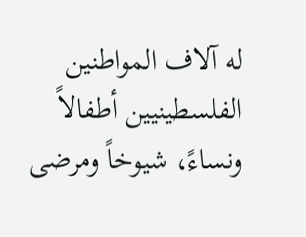له آلاف المواطنين الفلسطينيين أطفالاً ونساءً، شيوخاً ومرضى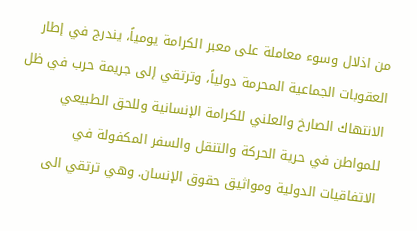من اذلال وسوء معاملة على معبر الكرامة يومياً، يندرج في إطار العقوبات الجماعية المحرمة دولياً، وترتقي إلى جريمة حرب في ظل الانتهاك الصارخ والعلني للكرامة الإنسانية وللحق الطبيعي للمواطن في حرية الحركة والتنقل والسفر المكفولة في الاتفاقيات الدولية ومواثيق حقوق الإنسان. وهي ترتقي الى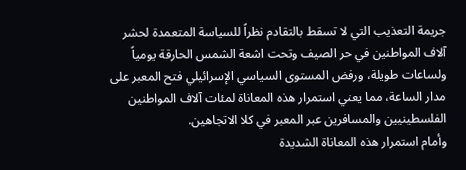جريمة التعذيب التي لا تسقط بالتقادم نظراً للسياسة المتعمدة لحشر آلاف المواطنين في حر الصيف وتحت اشعة الشمس الحارقة يومياً ولساعات طويلة، ورفض المستوى السياسي الإسرائيلي فتح المعبر على مدار الساعة، مما يعني استمرار هذه المعاناة لمئات آلاف المواطنين الفلسطينيين والمسافرين عبر المعبر في كلا الاتجاهين.
وأمام استمرار هذه المعاناة الشديدة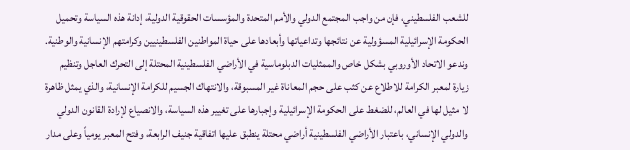للشعب الفلسطيني، فإن من واجب المجتمع الدولي والأمم المتحدة والمؤسسات الحقوقية الدولية، إدانة هذه السياسة وتحميل الحكومة الإسرائيلية المسؤولية عن نتائجها وتداعياتها وأبعادها على حياة المواطنين الفلسطينيين وكرامتهم الإنسانية والوطنية. وندعو الاتحاد الأوروبي بشكل خاص والممثليات الدبلوماسية في الأراضي الفلسطينية المحتلة إلى التحرك العاجل وتنظيم زيارة لمعبر الكرامة للاطلاع عن كثب على حجم المعاناة غير المسبوقة، والانتهاك الجسيم للكرامة الإنسانية، والذي يمثل ظاهرة لا مثيل لها في العالم، للضغط على الحكومة الإسرائيلية وإجبارها على تغيير هذه السياسة، والانصياع لإرادة القانون الدولي والدولي الإنساني، باعتبار الأراضي الفلسطينية أراضي محتلة ينطبق عليها اتفاقية جنيف الرابعة، وفتح المعبر يومياً وعلى مدار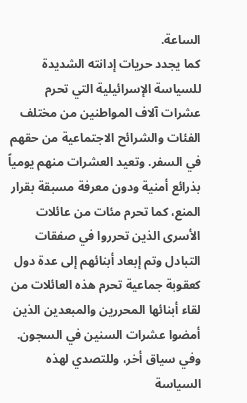الساعة.
كما يجدد حريات إدانته الشديدة للسياسة الإسرائيلية التي تحرم عشرات آلاف المواطنين من مختلف الفئات والشرائح الاجتماعية من حقهم في السفر. وتعيد العشرات منهم يومياً بذرائع أمنية ودون معرفة مسبقة بقرار المنع، كما تحرم مئات من عائلات الأسرى الذين تحرروا في صفقات التبادل وتم إبعاد أبنائهم إلى عدة دول كعقوبة جماعية تحرم هذه العائلات من لقاء أبنائها المحررين والمبعدين الذين أمضوا عشرات السنين في السجون.
وفي سياق أخر، وللتصدي لهذه السياسة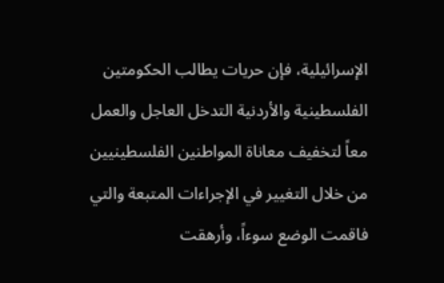الإسرائيلية، فإن حريات يطالب الحكومتين الفلسطينية والأردنية التدخل العاجل والعمل معاً لتخفيف معاناة المواطنين الفلسطينيين من خلال التغيير في الإجراءات المتبعة والتي فاقمت الوضع سوءاً، وأرهقت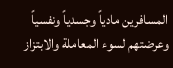المسافرين مادياً وجسدياً ونفسياً وعرضتهم لسوء المعاملة والابتزاز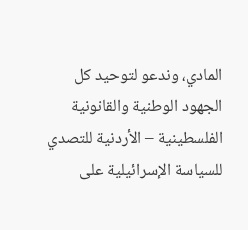المادي، وندعو لتوحيد كل الجهود الوطنية والقانونية الفلسطينية – الأردنية للتصدي للسياسة الإسرائيلية على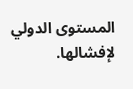المستوى الدولي لإفشالها.